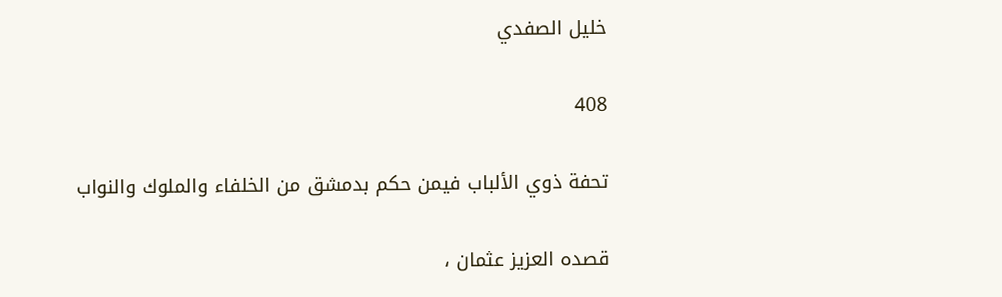خليل الصفدي

408

تحفة ذوي الألباب فيمن حكم بدمشق من الخلفاء والملوك والنواب

قصده العزيز عثمان ،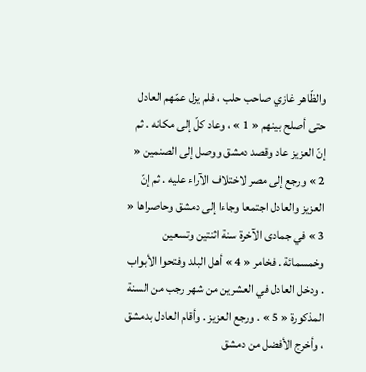والظّاهر غازي صاحب حلب ، فلم يزل عمّهم العادل حتى أصلح بينهم « 1 » ، وعاد كلّ إلى مكانه . ثم إنّ العزيز عاد وقصد دمشق ووصل إلى الصنمين « 2 » ورجع إلى مصر لاختلاف الآراء عليه . ثم إنّ العزيز والعادل اجتمعا وجاءا إلى دمشق وحاصراها « 3 » في جمادى الآخرة سنة اثنتين وتسعين وخمسمائة . فخامر « 4 » أهل البلد وفتحوا الأبواب . ودخل العادل في العشرين من شهر رجب من السنة المذكورة « 5 » . ورجع العزيز . وأقام العادل بدمشق ، وأخرج الأفضل من دمشق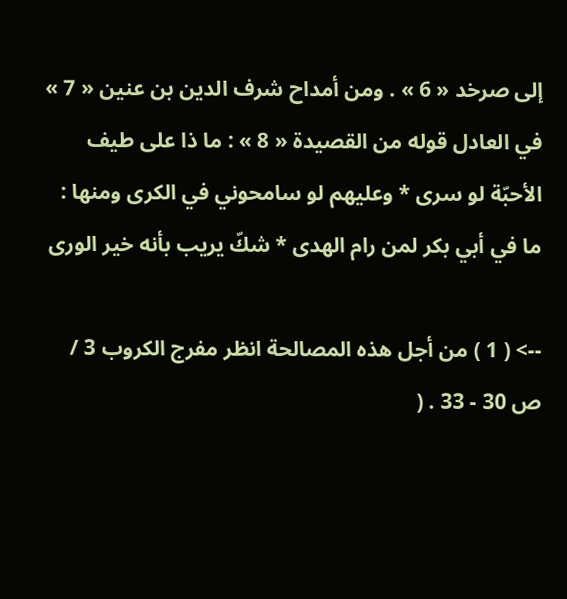إلى صرخد « 6 » . ومن أمداح شرف الدين بن عنين « 7 » في العادل قوله من القصيدة « 8 » : ما ذا على طيف الأحبّة لو سرى * وعليهم لو سامحوني في الكرى ومنها : ما في أبي بكر لمن رام الهدى * شكّ يريب بأنه خير الورى

--> ( 1 ) من أجل هذه المصالحة انظر مفرج الكروب 3 / ص 30 - 33 . (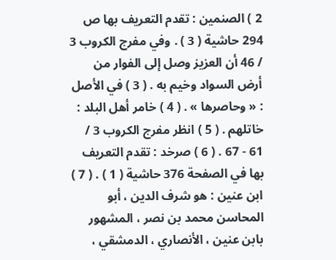2 ) الصنمين : تقدم التعريف بها ص 294 حاشية ( 3 ) . وفي مفرج الكروب 3 / 46 أن العزيز وصل إلى الفوار من أرض السواد وخيم به . ( 3 ) في الأصل : « وحاصرها » . ( 4 ) خامر أهل البلد : خاتلهم . ( 5 ) انظر مفرج الكروب 3 / 61 - 67 . ( 6 ) صرخد : تقدم التعريف بها في الصفحة 376 حاشية ( 1 ) . ( 7 ) ابن عنين : هو شرف الدين ، أبو المحاسن محمد بن نصر ، المشهور بابن عنين ، الأنصاري ، الدمشقي ،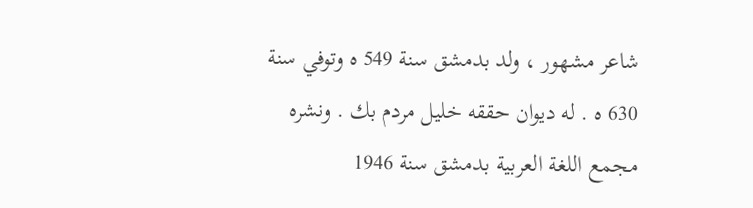شاعر مشهور ، ولد بدمشق سنة 549 ه وتوفي سنة 630 ه . له ديوان حققه خليل مردم بك . ونشره مجمع اللغة العربية بدمشق سنة 1946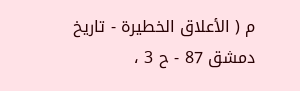م ( الأعلاق الخطيرة - تاريخ دمشق 87 - ح 3 ،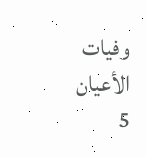وفيات الأعيان 5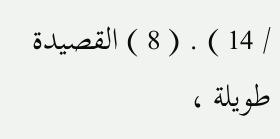/ 14 ) . ( 8 ) القصيدة طويلة ،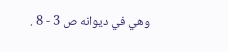وهي في ديوانه ص 3 - 8 .